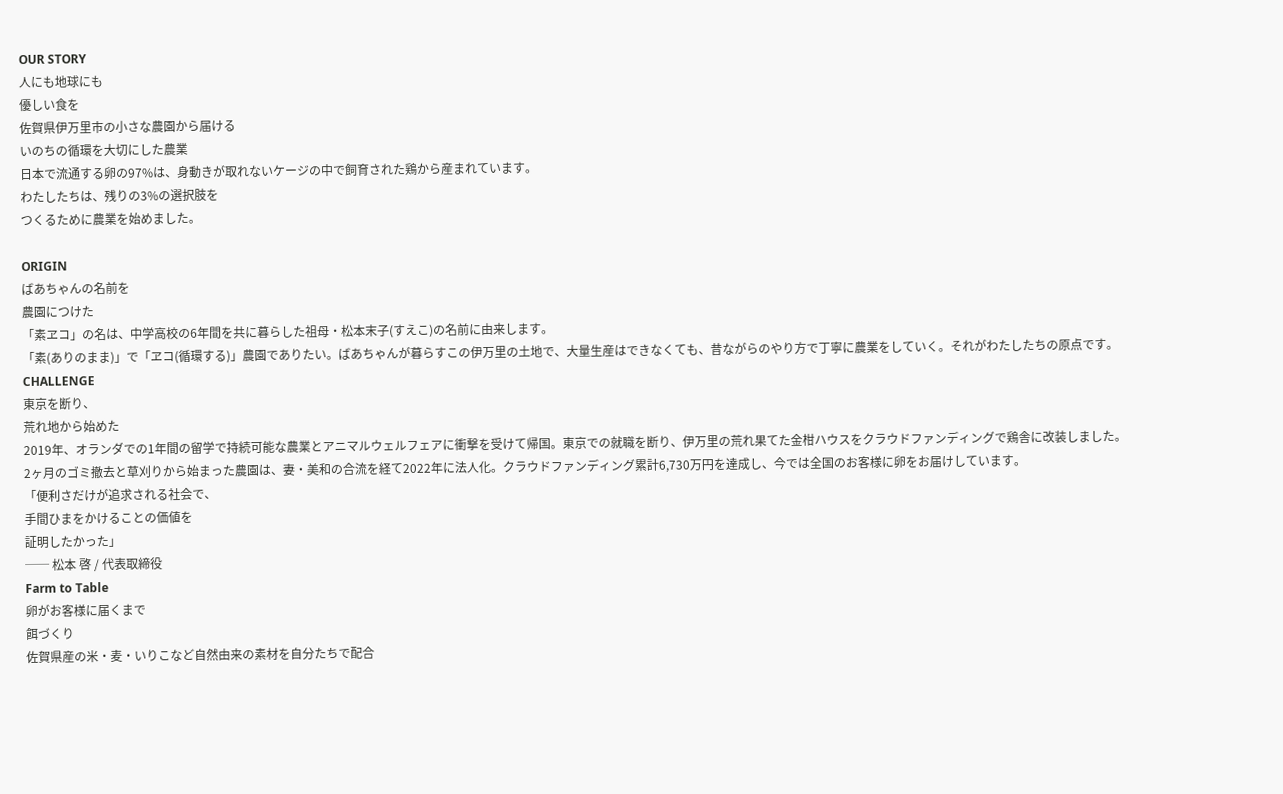OUR STORY
人にも地球にも
優しい食を
佐賀県伊万里市の小さな農園から届ける
いのちの循環を大切にした農業
日本で流通する卵の97%は、身動きが取れないケージの中で飼育された鶏から産まれています。
わたしたちは、残りの3%の選択肢を
つくるために農業を始めました。

ORIGIN
ばあちゃんの名前を
農園につけた
「素ヱコ」の名は、中学高校の6年間を共に暮らした祖母・松本末子(すえこ)の名前に由来します。
「素(ありのまま)」で「ヱコ(循環する)」農園でありたい。ばあちゃんが暮らすこの伊万里の土地で、大量生産はできなくても、昔ながらのやり方で丁寧に農業をしていく。それがわたしたちの原点です。
CHALLENGE
東京を断り、
荒れ地から始めた
2019年、オランダでの1年間の留学で持続可能な農業とアニマルウェルフェアに衝撃を受けて帰国。東京での就職を断り、伊万里の荒れ果てた金柑ハウスをクラウドファンディングで鶏舎に改装しました。
2ヶ月のゴミ撤去と草刈りから始まった農園は、妻・美和の合流を経て2022年に法人化。クラウドファンディング累計6,730万円を達成し、今では全国のお客様に卵をお届けしています。
「便利さだけが追求される社会で、
手間ひまをかけることの価値を
証明したかった」
── 松本 啓 / 代表取締役
Farm to Table
卵がお客様に届くまで
餌づくり
佐賀県産の米・麦・いりこなど自然由来の素材を自分たちで配合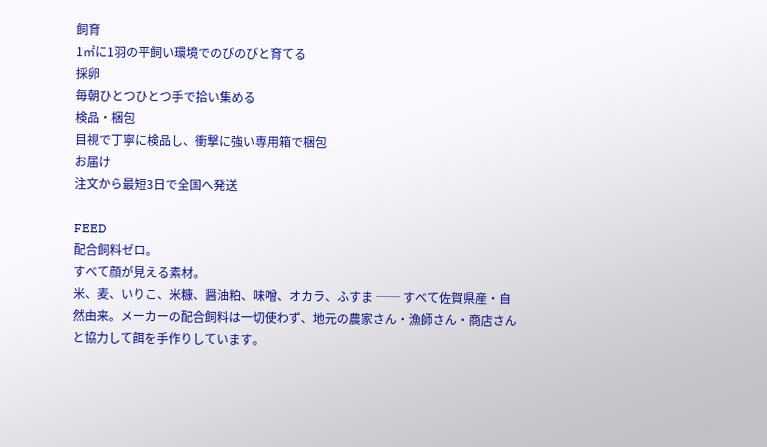飼育
1㎡に1羽の平飼い環境でのびのびと育てる
採卵
毎朝ひとつひとつ手で拾い集める
検品・梱包
目視で丁寧に検品し、衝撃に強い専用箱で梱包
お届け
注文から最短3日で全国へ発送

FEED
配合飼料ゼロ。
すべて顔が見える素材。
米、麦、いりこ、米糠、醤油粕、味噌、オカラ、ふすま ── すべて佐賀県産・自然由来。メーカーの配合飼料は一切使わず、地元の農家さん・漁師さん・商店さんと協力して餌を手作りしています。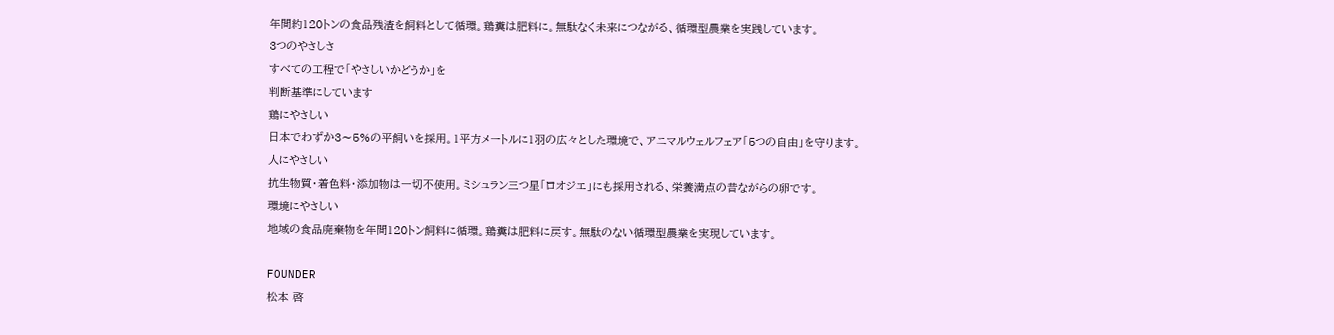年間約120トンの食品残渣を飼料として循環。鶏糞は肥料に。無駄なく未来につながる、循環型農業を実践しています。
3つのやさしさ
すべての工程で「やさしいかどうか」を
判断基準にしています
鶏にやさしい
日本でわずか3〜5%の平飼いを採用。1平方メートルに1羽の広々とした環境で、アニマルウェルフェア「5つの自由」を守ります。
人にやさしい
抗生物質・着色料・添加物は一切不使用。ミシュラン三つ星「ロオジエ」にも採用される、栄養満点の昔ながらの卵です。
環境にやさしい
地域の食品廃棄物を年間120トン飼料に循環。鶏糞は肥料に戻す。無駄のない循環型農業を実現しています。

FOUNDER
松本 啓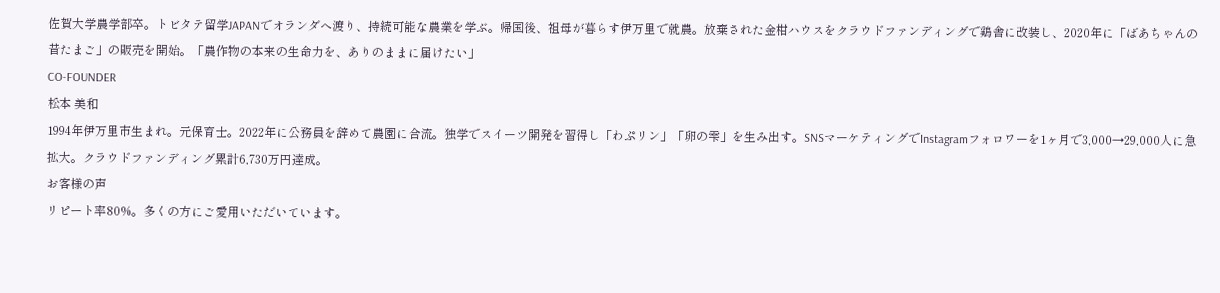佐賀大学農学部卒。トビタテ留学JAPANでオランダへ渡り、持続可能な農業を学ぶ。帰国後、祖母が暮らす伊万里で就農。放棄された金柑ハウスをクラウドファンディングで鶏舎に改装し、2020年に「ばあちゃんの昔たまご」の販売を開始。「農作物の本来の生命力を、ありのままに届けたい」
CO-FOUNDER
松本 美和
1994年伊万里市生まれ。元保育士。2022年に公務員を辞めて農園に合流。独学でスイーツ開発を習得し「わぷリン」「卵の雫」を生み出す。SNSマーケティングでInstagramフォロワーを1ヶ月で3,000→29,000人に急拡大。クラウドファンディング累計6,730万円達成。
お客様の声
リピート率80%。多くの方にご愛用いただいています。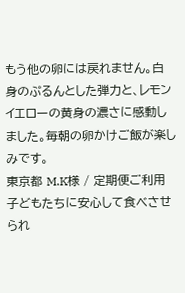もう他の卵には戻れません。白身のぷるんとした弾力と、レモンイエローの黄身の濃さに感動しました。毎朝の卵かけご飯が楽しみです。
東京都 M.K様 / 定期便ご利用
子どもたちに安心して食べさせられ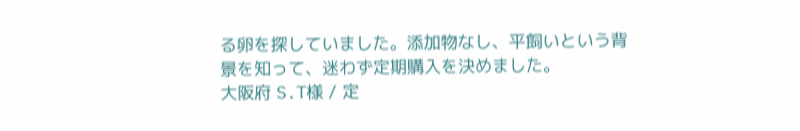る卵を探していました。添加物なし、平飼いという背景を知って、迷わず定期購入を決めました。
大阪府 S.T様 / 定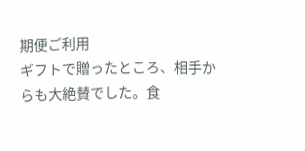期便ご利用
ギフトで贈ったところ、相手からも大絶賛でした。食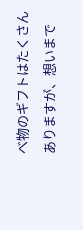べ物のギフトはたくさんありますが、想いまで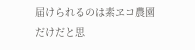届けられるのは素ヱコ農園だけだと思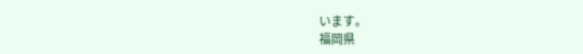います。
福岡県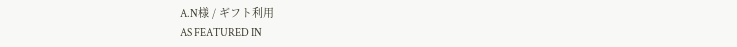A.N様 / ギフト利用
AS FEATURED IN